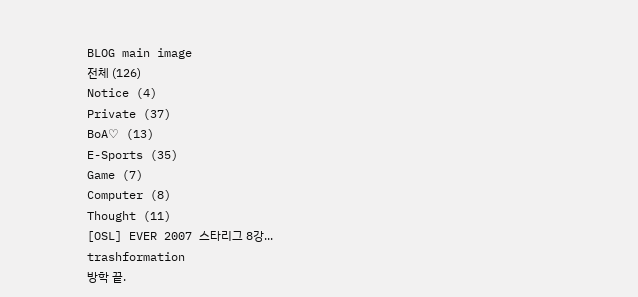BLOG main image
전체 (126)
Notice (4)
Private (37)
BoA♡ (13)
E-Sports (35)
Game (7)
Computer (8)
Thought (11)
[OSL] EVER 2007 스타리그 8강...
trashformation
방학 끝.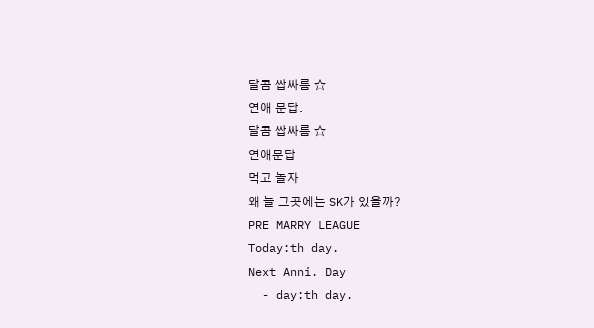달콤 쌉싸름 ☆
연애 문답.
달콤 쌉싸름 ☆
연애문답
먹고 놀자
왜 늘 그곳에는 SK가 있을까?
PRE MARRY LEAGUE
Today:th day.
Next Anni. Day
  - day:th day.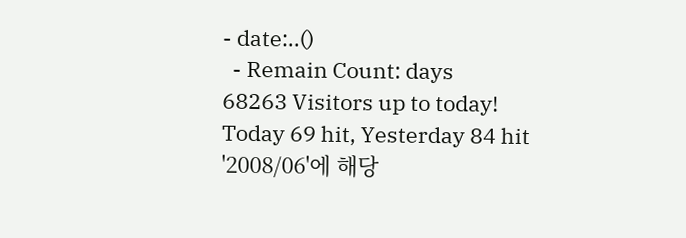- date:..()
  - Remain Count: days
68263 Visitors up to today!
Today 69 hit, Yesterday 84 hit
'2008/06'에 해당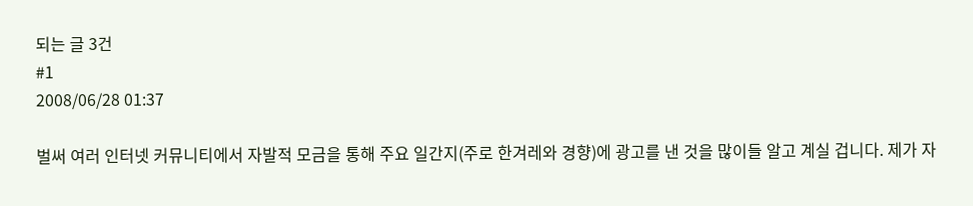되는 글 3건
#1
2008/06/28 01:37

벌써 여러 인터넷 커뮤니티에서 자발적 모금을 통해 주요 일간지(주로 한겨레와 경향)에 광고를 낸 것을 많이들 알고 계실 겁니다. 제가 자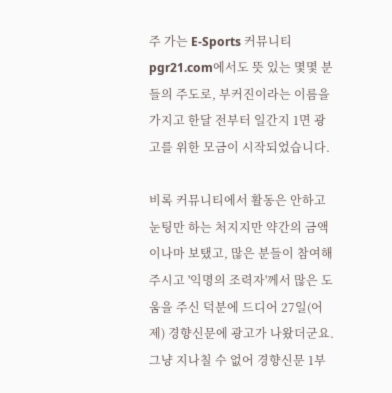주 가는 E-Sports 커뮤니티 pgr21.com에서도 뜻 있는 몇몇 분들의 주도로, 부커진이라는 이름을 가지고 한달 전부터 일간지 1면 광고를 위한 모금이 시작되었습니다.

비록 커뮤니티에서 활동은 안하고 눈팅만 하는 처지지만 약간의 금액이나마 보탰고, 많은 분들이 참여해 주시고 '익명의 조력자'께서 많은 도움을 주신 덕분에 드디어 27일(어제) 경향신문에 광고가 나왔더군요. 그냥 지나칠 수 없어 경향신문 1부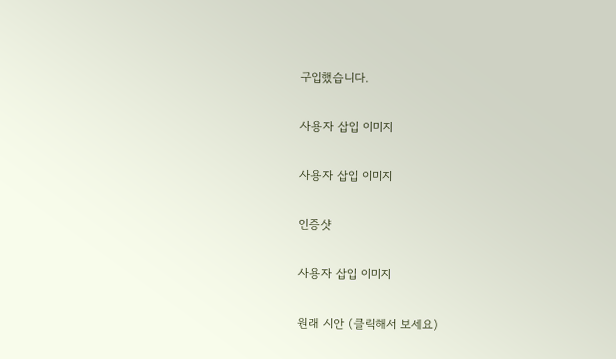구입했습니다.

사용자 삽입 이미지

사용자 삽입 이미지

인증샷

사용자 삽입 이미지

원래 시안 (클릭해서 보세요)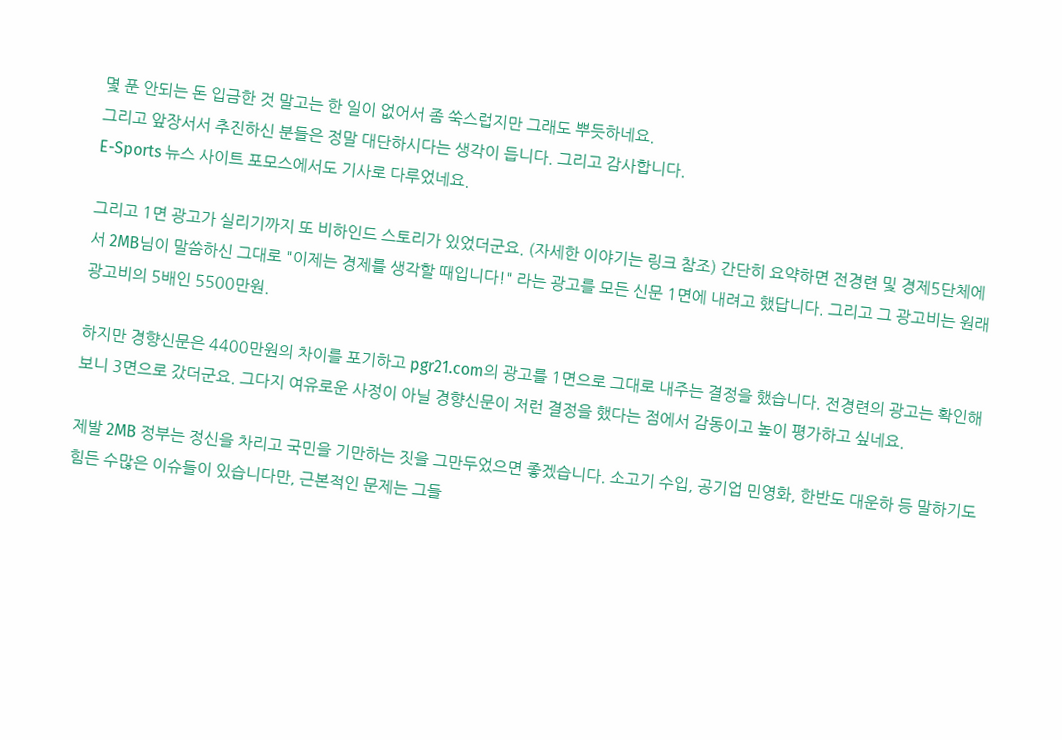몇 푼 안되는 돈 입금한 것 말고는 한 일이 없어서 좀 쑥스럽지만 그래도 뿌듯하네요.
그리고 앞장서서 추진하신 분들은 정말 대단하시다는 생각이 듭니다. 그리고 감사합니다.
E-Sports 뉴스 사이트 포모스에서도 기사로 다루었네요.

그리고 1면 광고가 실리기까지 또 비하인드 스토리가 있었더군요. (자세한 이야기는 링크 참조) 간단히 요약하면 전경련 및 경제5단체에서 2MB님이 말씀하신 그대로 "이제는 경제를 생각할 때입니다!" 라는 광고를 모든 신문 1면에 내려고 했답니다. 그리고 그 광고비는 원래 광고비의 5배인 5500만원.

하지만 경향신문은 4400만원의 차이를 포기하고 pgr21.com의 광고를 1면으로 그대로 내주는 결정을 했습니다. 전경련의 광고는 확인해보니 3면으로 갔더군요. 그다지 여유로운 사정이 아닐 경향신문이 저런 결정을 했다는 점에서 감동이고 높이 평가하고 싶네요.

제발 2MB 정부는 정신을 차리고 국민을 기만하는 짓을 그만두었으면 좋겠습니다. 소고기 수입, 공기업 민영화, 한반도 대운하 등 말하기도 힘든 수많은 이슈들이 있습니다만, 근본적인 문제는 그들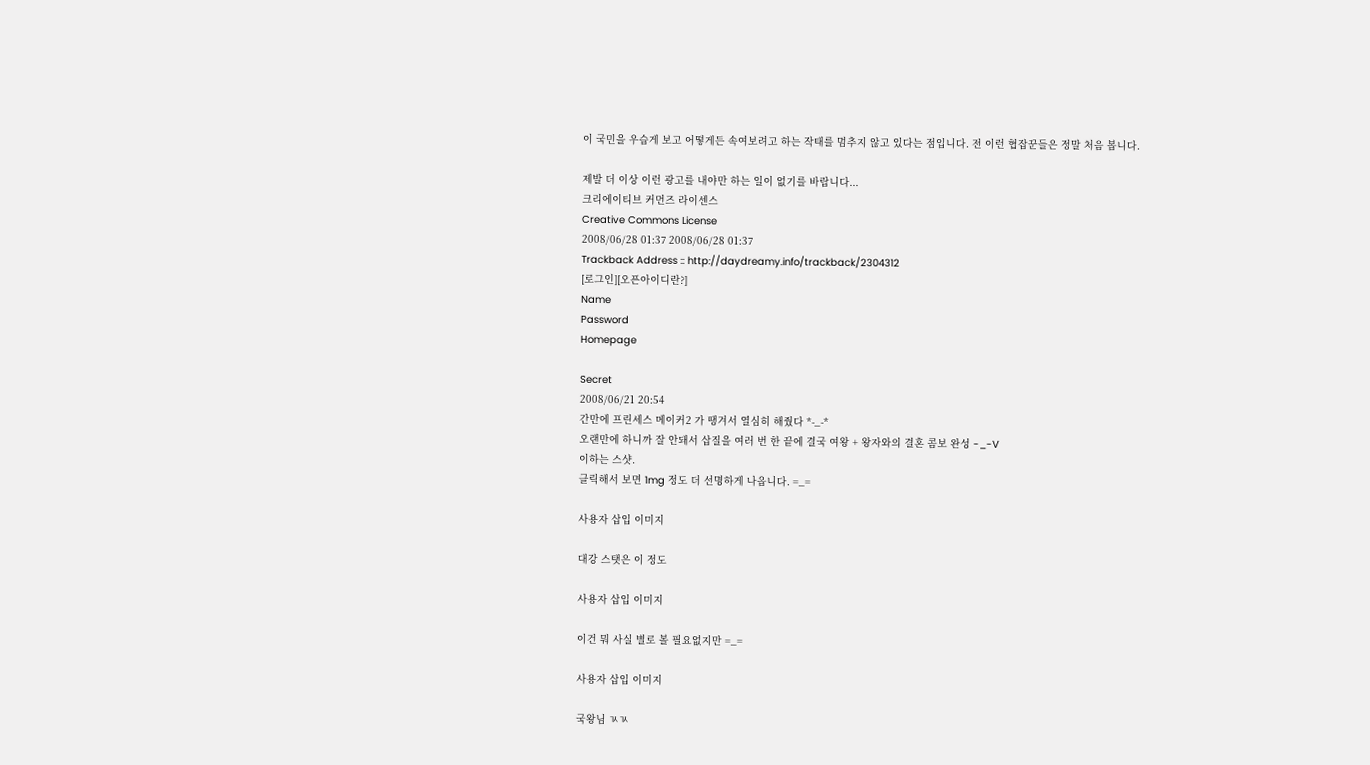이 국민을 우습게 보고 어떻게든 속여보려고 하는 작태를 멈추지 않고 있다는 점입니다. 전 이런 협잡꾼들은 정말 처음 봅니다.

제발 더 이상 이런 광고를 내야만 하는 일이 없기를 바랍니다...
크리에이티브 커먼즈 라이센스
Creative Commons License
2008/06/28 01:37 2008/06/28 01:37
Trackback Address :: http://daydreamy.info/trackback/2304312
[로그인][오픈아이디란?]
Name
Password
Homepage

Secret
2008/06/21 20:54
간만에 프린세스 메이커2 가 땡겨서 열심히 해줬다 *-_-*
오랜만에 하니까 잘 안돼서 삽질을 여러 번 한 끝에 결국 여왕 + 왕자와의 결혼 콤보 완성 -_-V
이하는 스샷.
클릭해서 보면 1mg 정도 더 선명하게 나옵니다. =_=

사용자 삽입 이미지

대강 스탯은 이 정도

사용자 삽입 이미지

이건 뭐 사실 별로 볼 필요없지만 =_=

사용자 삽입 이미지

국왕님 ㄳㄳ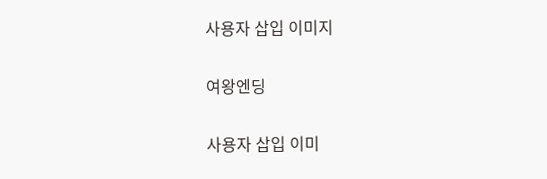사용자 삽입 이미지

여왕엔딩

사용자 삽입 이미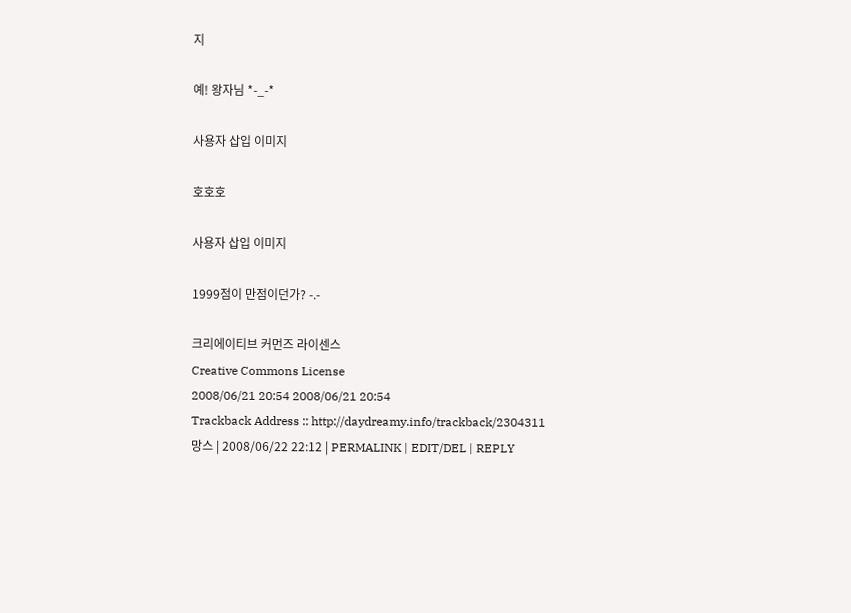지

예! 왕자님 *-_-*

사용자 삽입 이미지

호호호

사용자 삽입 이미지

1999점이 만점이던가? -.-

크리에이티브 커먼즈 라이센스
Creative Commons License
2008/06/21 20:54 2008/06/21 20:54
Trackback Address :: http://daydreamy.info/trackback/2304311
망스 | 2008/06/22 22:12 | PERMALINK | EDIT/DEL | REPLY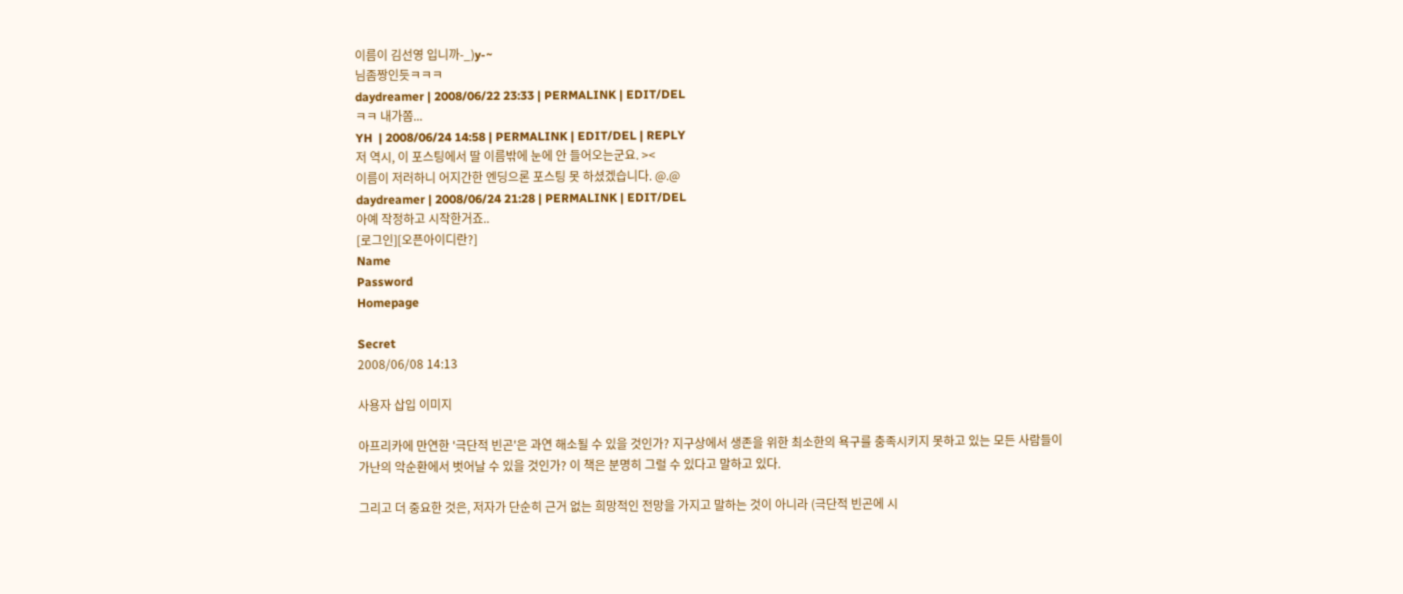이름이 김선영 입니까-_)y-~
님좀짱인듯ㅋㅋㅋ
daydreamer | 2008/06/22 23:33 | PERMALINK | EDIT/DEL
ㅋㅋ 내가쫌...
YH  | 2008/06/24 14:58 | PERMALINK | EDIT/DEL | REPLY
저 역시, 이 포스팅에서 딸 이름밖에 눈에 안 들어오는군요. ><
이름이 저러하니 어지간한 엔딩으론 포스팅 못 하셨겠습니다. @.@
daydreamer | 2008/06/24 21:28 | PERMALINK | EDIT/DEL
아예 작정하고 시작한거죠..
[로그인][오픈아이디란?]
Name
Password
Homepage

Secret
2008/06/08 14:13

사용자 삽입 이미지

아프리카에 만연한 '극단적 빈곤'은 과연 해소될 수 있을 것인가? 지구상에서 생존을 위한 최소한의 욕구를 충족시키지 못하고 있는 모든 사람들이 가난의 악순환에서 벗어날 수 있을 것인가? 이 책은 분명히 그럴 수 있다고 말하고 있다.

그리고 더 중요한 것은, 저자가 단순히 근거 없는 희망적인 전망을 가지고 말하는 것이 아니라 (극단적 빈곤에 시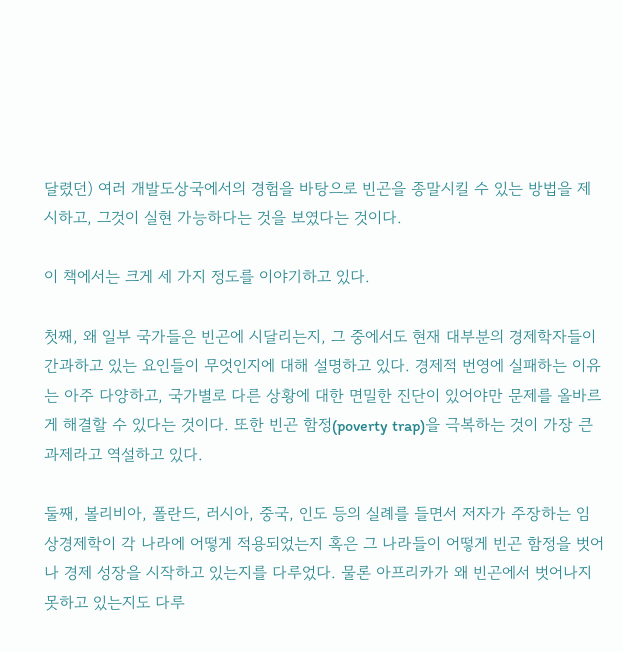달렸던) 여러 개발도상국에서의 경험을 바탕으로 빈곤을 종말시킬 수 있는 방법을 제시하고, 그것이 실현 가능하다는 것을 보였다는 것이다.

이 책에서는 크게 세 가지 정도를 이야기하고 있다.

첫째, 왜 일부 국가들은 빈곤에 시달리는지, 그 중에서도 현재 대부분의 경제학자들이 간과하고 있는 요인들이 무엇인지에 대해 설명하고 있다. 경제적 번영에 실패하는 이유는 아주 다양하고, 국가별로 다른 상황에 대한 면밀한 진단이 있어야만 문제를 올바르게 해결할 수 있다는 것이다. 또한 빈곤 함정(poverty trap)을 극복하는 것이 가장 큰 과제라고 역설하고 있다.

둘째, 볼리비아, 폴란드, 러시아, 중국, 인도 등의 실례를 들면서 저자가 주장하는 임상경제학이 각 나라에 어떻게 적용되었는지 혹은 그 나라들이 어떻게 빈곤 함정을 벗어나 경제 성장을 시작하고 있는지를 다루었다. 물론 아프리카가 왜 빈곤에서 벗어나지 못하고 있는지도 다루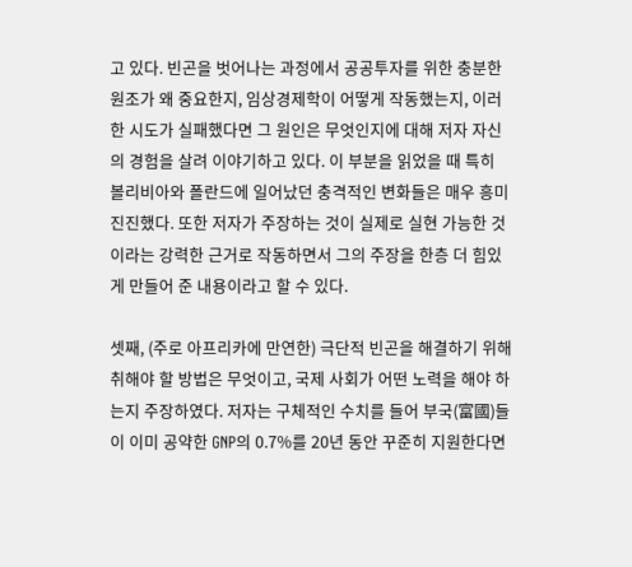고 있다. 빈곤을 벗어나는 과정에서 공공투자를 위한 충분한 원조가 왜 중요한지, 임상경제학이 어떻게 작동했는지, 이러한 시도가 실패했다면 그 원인은 무엇인지에 대해 저자 자신의 경험을 살려 이야기하고 있다. 이 부분을 읽었을 때 특히 볼리비아와 폴란드에 일어났던 충격적인 변화들은 매우 흥미진진했다. 또한 저자가 주장하는 것이 실제로 실현 가능한 것이라는 강력한 근거로 작동하면서 그의 주장을 한층 더 힘있게 만들어 준 내용이라고 할 수 있다.

셋째, (주로 아프리카에 만연한) 극단적 빈곤을 해결하기 위해 취해야 할 방법은 무엇이고, 국제 사회가 어떤 노력을 해야 하는지 주장하였다. 저자는 구체적인 수치를 들어 부국(富國)들이 이미 공약한 GNP의 0.7%를 20년 동안 꾸준히 지원한다면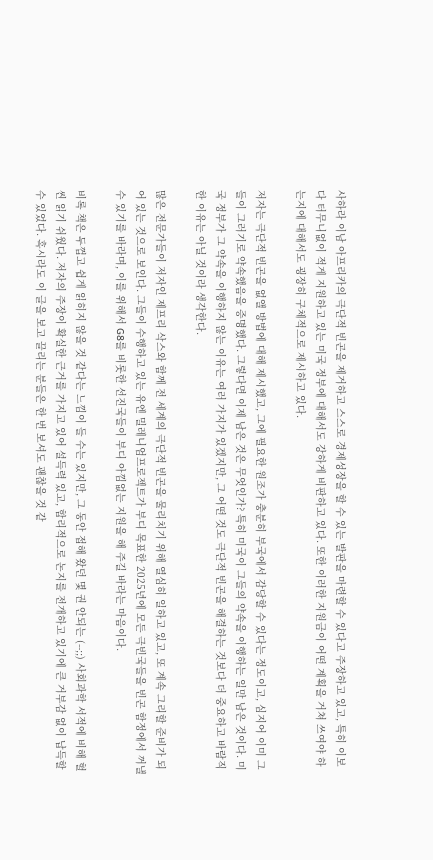사하라 이남 아프리카의 극단적 빈곤을 제거하고 스스로 경제성장을 할 수 있는 발판을 마련할 수 있다고 주장하고 있고, 특히 이보다 터무니없이 적게 지원하고 있는 미국 정부에 대해서도 강하게 비판하고 있다. 또한 이러한 지원금이 어떤 계획을 거쳐 쓰여야 하는지에 대해서도 굉장히 구체적으로 제시하고 있다.

저자는 극단적 빈곤을 없앨 방법에 대해 제시했고, 그에 필요한 원조가 충분히 부국에서 감당할 수 있다는 정도이고, 심지어 이미 그들이 그러기로 약속했음을 증명했다. 그렇다면 이제 남은 것은 무엇인가? 특히 미국이 그들의 약속을 이행하는 일만 남은 것이다. 미국 정부가 그 약속을 이행하지 않는 이유는 여러 가지가 있겠지만, 그 어떤 것도 극단적 빈곤을 해결하는 것보다 더 중요하고 바람직한 이유는 아닐 것이라 생각한다.

많은 전문가들이 저자인 제프리 삭스와 함께 전 세계의 극단적 빈곤을 물리치기 위해 열심히 일하고 있고, 또 계속 그리할 준비가 되어 있는 것으로 보인다. 그들이 수행하고 있는 유엔 밀레니엄프로젝트가 부디 목표한 2025년에 모든 극빈국들을 빈곤 함정에서 꺼낼 수 있기를 바라며, 이를 위해서 G8를 비롯한 선진국들이 부디 아낌없는 지원을 해 주길 바라는 마음이다.

비록 책은 두껍고 쉽게 읽히지 않을 것 같다는 느낌이 들 수는 있지만, 그 동안 접해 왔던 몇 권 안되는 (--;;) 사회과학 서적에 비해 헐씬 읽기 쉬웠다. 저자의 주장이 확실한 근거를 가지고 있어 설득력 있고, 합리적으로 논지를 전개하고 있기에 큰 거부감 없이 납득할 수 있었다. 혹시라도 이 글을 보고 끌리는 분들은 한 번 보셔도 괜찮을 것 같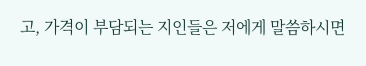고, 가격이 부담되는 지인들은 저에게 말씀하시면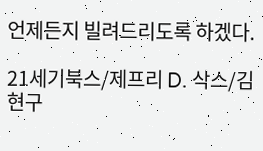언제든지 빌려드리도록 하겠다.

21세기북스/제프리 D. 삭스/김현구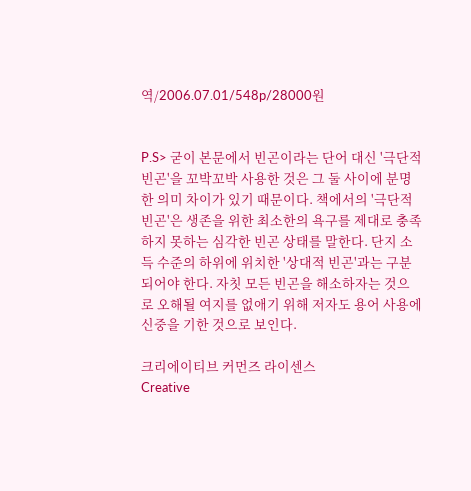역/2006.07.01/548p/28000원


P.S> 굳이 본문에서 빈곤이라는 단어 대신 '극단적 빈곤'을 꼬박꼬박 사용한 것은 그 둘 사이에 분명한 의미 차이가 있기 때문이다. 책에서의 '극단적 빈곤'은 생존을 위한 최소한의 욕구를 제대로 충족하지 못하는 심각한 빈곤 상태를 말한다. 단지 소득 수준의 하위에 위치한 '상대적 빈곤'과는 구분되어야 한다. 자칫 모든 빈곤을 해소하자는 것으로 오해될 여지를 없애기 위해 저자도 용어 사용에 신중을 기한 것으로 보인다.

크리에이티브 커먼즈 라이센스
Creative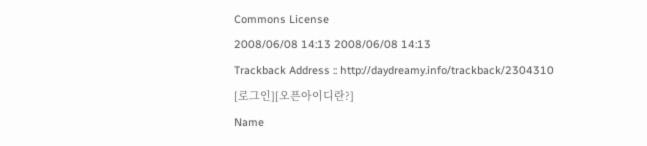Commons License
2008/06/08 14:13 2008/06/08 14:13
Trackback Address :: http://daydreamy.info/trackback/2304310
[로그인][오픈아이디란?]
Name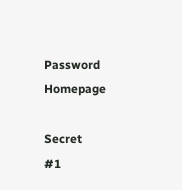Password
Homepage

Secret
#1